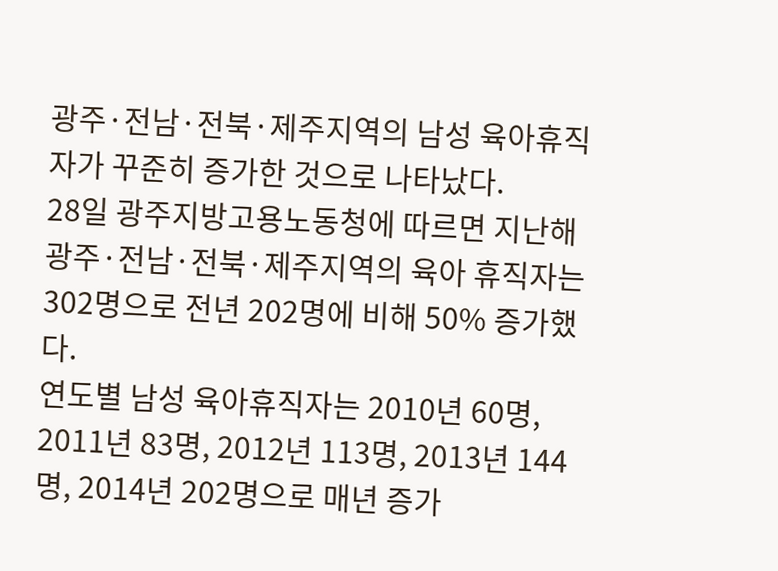광주·전남·전북·제주지역의 남성 육아휴직자가 꾸준히 증가한 것으로 나타났다.
28일 광주지방고용노동청에 따르면 지난해 광주·전남·전북·제주지역의 육아 휴직자는 302명으로 전년 202명에 비해 50% 증가했다.
연도별 남성 육아휴직자는 2010년 60명, 2011년 83명, 2012년 113명, 2013년 144명, 2014년 202명으로 매년 증가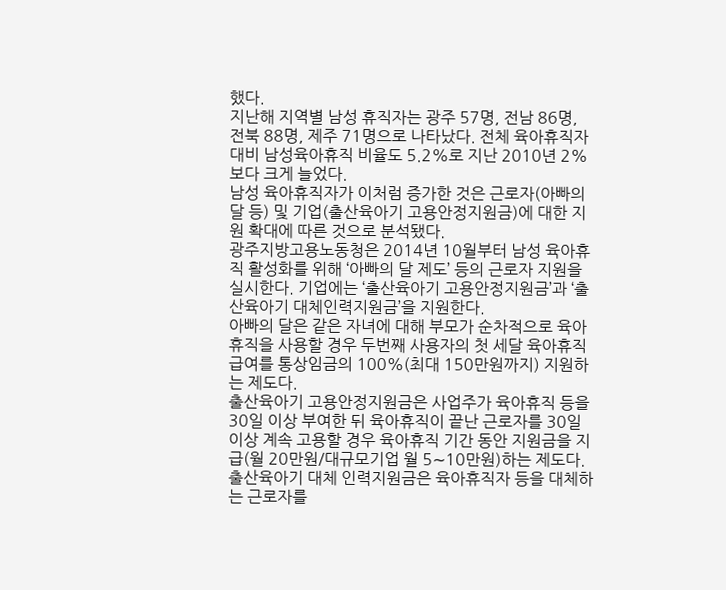했다.
지난해 지역별 남성 휴직자는 광주 57명, 전남 86명, 전북 88명, 제주 71명으로 나타났다. 전체 육아휴직자 대비 남성육아휴직 비율도 5.2%로 지난 2010년 2%보다 크게 늘었다.
남성 육아휴직자가 이처럼 증가한 것은 근로자(아빠의 달 등) 및 기업(출산육아기 고용안정지원금)에 대한 지원 확대에 따른 것으로 분석됐다.
광주지방고용노동청은 2014년 10월부터 남성 육아휴직 활성화를 위해 ‘아빠의 달 제도’ 등의 근로자 지원을 실시한다. 기업에는 ‘출산육아기 고용안정지원금’과 ‘출산육아기 대체인력지원금’을 지원한다.
아빠의 달은 같은 자녀에 대해 부모가 순차적으로 육아휴직을 사용할 경우 두번째 사용자의 첫 세달 육아휴직 급여를 통상임금의 100%(최대 150만원까지) 지원하는 제도다.
출산육아기 고용안정지원금은 사업주가 육아휴직 등을 30일 이상 부여한 뒤 육아휴직이 끝난 근로자를 30일 이상 계속 고용할 경우 육아휴직 기간 동안 지원금을 지급(월 20만원/대규모기업 월 5∼10만원)하는 제도다.
출산육아기 대체 인력지원금은 육아휴직자 등을 대체하는 근로자를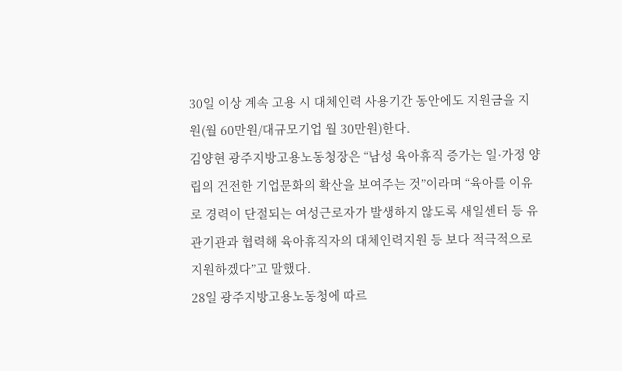30일 이상 계속 고용 시 대체인력 사용기간 동안에도 지원금을 지원(월 60만원/대규모기업 월 30만원)한다.
김양현 광주지방고용노동청장은 “남성 육아휴직 증가는 일·가정 양립의 건전한 기업문화의 확산을 보여주는 것”이라며 “육아를 이유로 경력이 단절되는 여성근로자가 발생하지 않도록 새일센터 등 유관기관과 협력해 육아휴직자의 대체인력지원 등 보다 적극적으로 지원하겠다”고 말했다.
28일 광주지방고용노동청에 따르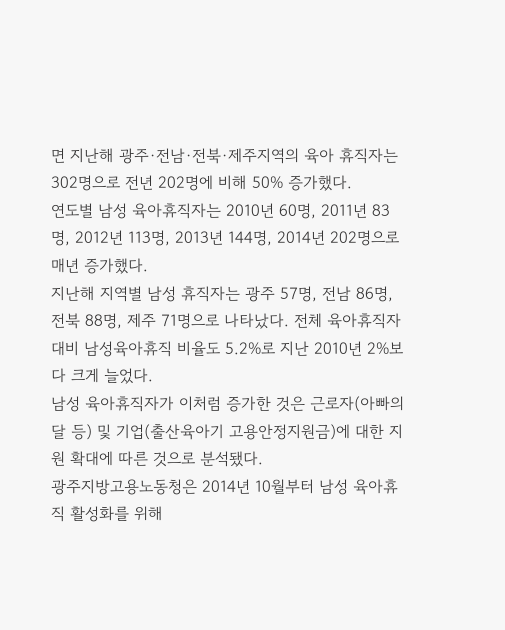면 지난해 광주·전남·전북·제주지역의 육아 휴직자는 302명으로 전년 202명에 비해 50% 증가했다.
연도별 남성 육아휴직자는 2010년 60명, 2011년 83명, 2012년 113명, 2013년 144명, 2014년 202명으로 매년 증가했다.
지난해 지역별 남성 휴직자는 광주 57명, 전남 86명, 전북 88명, 제주 71명으로 나타났다. 전체 육아휴직자 대비 남성육아휴직 비율도 5.2%로 지난 2010년 2%보다 크게 늘었다.
남성 육아휴직자가 이처럼 증가한 것은 근로자(아빠의 달 등) 및 기업(출산육아기 고용안정지원금)에 대한 지원 확대에 따른 것으로 분석됐다.
광주지방고용노동청은 2014년 10월부터 남성 육아휴직 활성화를 위해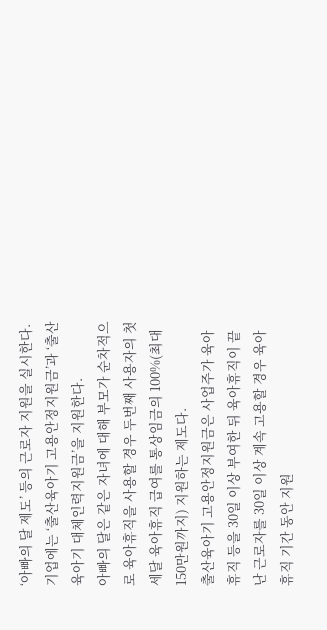‘아빠의 달 제도’ 등의 근로자 지원을 실시한다. 기업에는 ‘출산육아기 고용안정지원금’과 ‘출산육아기 대체인력지원금’을 지원한다.
아빠의 달은 같은 자녀에 대해 부모가 순차적으로 육아휴직을 사용할 경우 두번째 사용자의 첫 세달 육아휴직 급여를 통상임금의 100%(최대 150만원까지) 지원하는 제도다.
출산육아기 고용안정지원금은 사업주가 육아휴직 등을 30일 이상 부여한 뒤 육아휴직이 끝난 근로자를 30일 이상 계속 고용할 경우 육아휴직 기간 동안 지원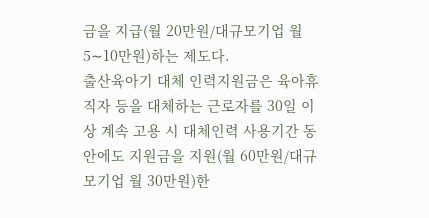금을 지급(월 20만원/대규모기업 월 5∼10만원)하는 제도다.
출산육아기 대체 인력지원금은 육아휴직자 등을 대체하는 근로자를 30일 이상 계속 고용 시 대체인력 사용기간 동안에도 지원금을 지원(월 60만원/대규모기업 월 30만원)한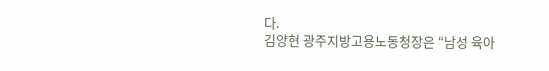다.
김양현 광주지방고용노동청장은 “남성 육아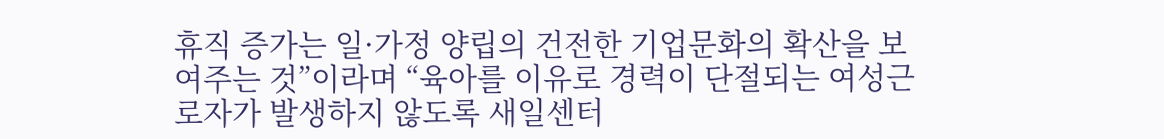휴직 증가는 일·가정 양립의 건전한 기업문화의 확산을 보여주는 것”이라며 “육아를 이유로 경력이 단절되는 여성근로자가 발생하지 않도록 새일센터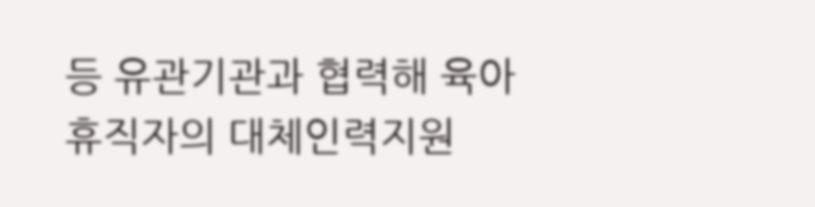등 유관기관과 협력해 육아휴직자의 대체인력지원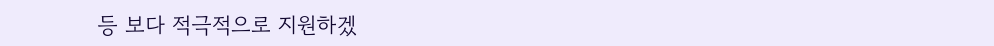등 보다 적극적으로 지원하겠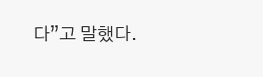다”고 말했다.